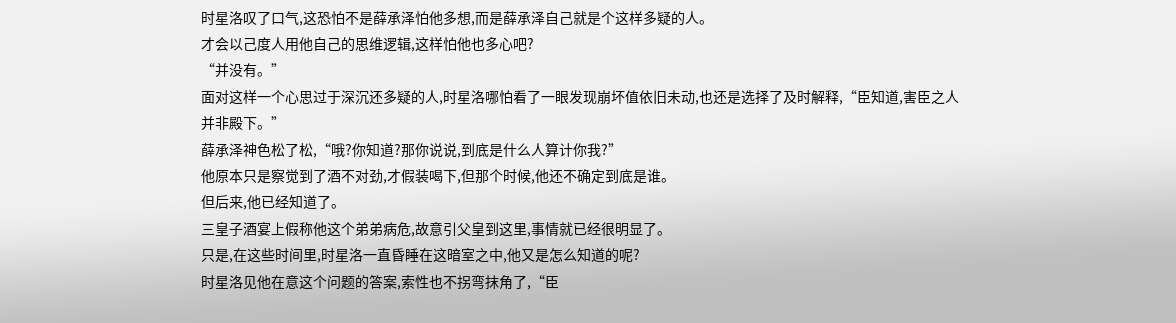时星洛叹了口气,这恐怕不是薛承泽怕他多想,而是薛承泽自己就是个这样多疑的人。
才会以己度人用他自己的思维逻辑,这样怕他也多心吧?
“并没有。”
面对这样一个心思过于深沉还多疑的人,时星洛哪怕看了一眼发现崩坏值依旧未动,也还是选择了及时解释,“臣知道,害臣之人并非殿下。”
薛承泽神色松了松,“哦?你知道?那你说说,到底是什么人算计你我?”
他原本只是察觉到了酒不对劲,才假装喝下,但那个时候,他还不确定到底是谁。
但后来,他已经知道了。
三皇子酒宴上假称他这个弟弟病危,故意引父皇到这里,事情就已经很明显了。
只是,在这些时间里,时星洛一直昏睡在这暗室之中,他又是怎么知道的呢?
时星洛见他在意这个问题的答案,索性也不拐弯抹角了,“臣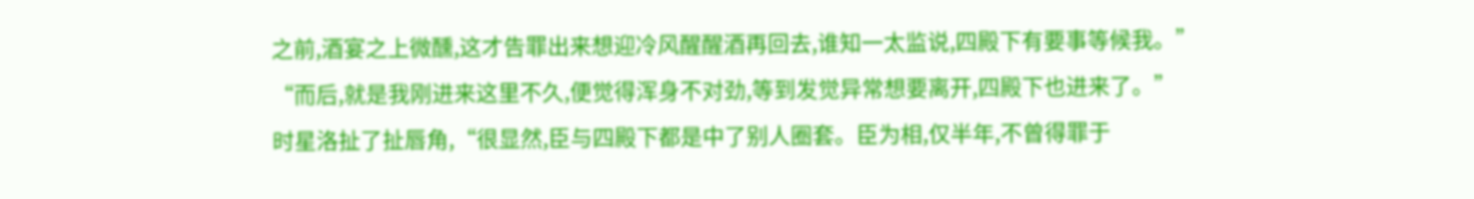之前,酒宴之上微醺,这才告罪出来想迎冷风醒醒酒再回去,谁知一太监说,四殿下有要事等候我。”
“而后,就是我刚进来这里不久,便觉得浑身不对劲,等到发觉异常想要离开,四殿下也进来了。”
时星洛扯了扯唇角,“很显然,臣与四殿下都是中了别人圈套。臣为相,仅半年,不曾得罪于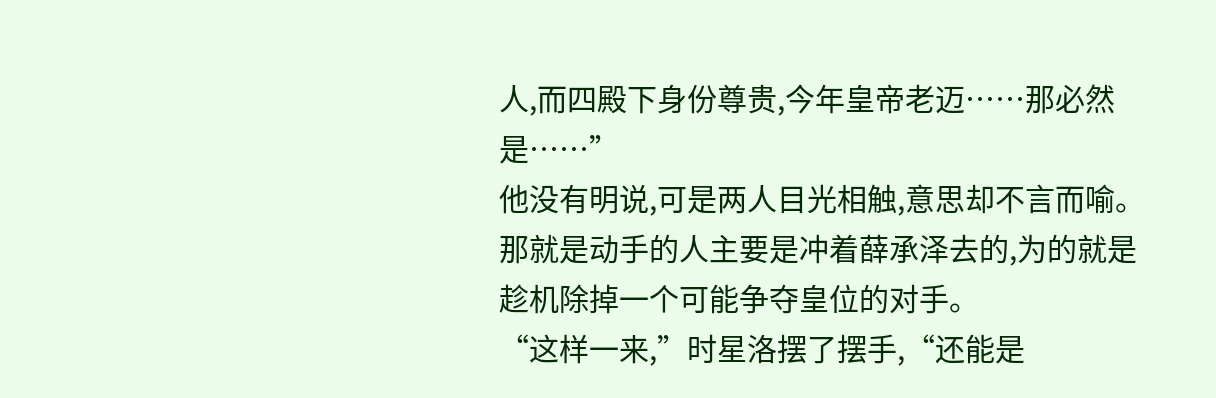人,而四殿下身份尊贵,今年皇帝老迈……那必然是……”
他没有明说,可是两人目光相触,意思却不言而喻。
那就是动手的人主要是冲着薛承泽去的,为的就是趁机除掉一个可能争夺皇位的对手。
“这样一来,”时星洛摆了摆手,“还能是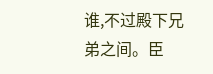谁,不过殿下兄弟之间。臣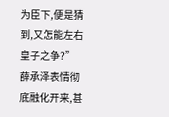为臣下,便是猜到,又怎能左右皇子之争?”
薛承泽表情彻底融化开来,甚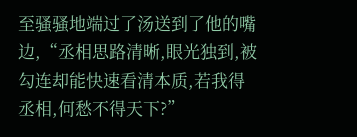至骚骚地端过了汤送到了他的嘴边,“丞相思路清晰,眼光独到,被勾连却能快速看清本质,若我得丞相,何愁不得天下?”